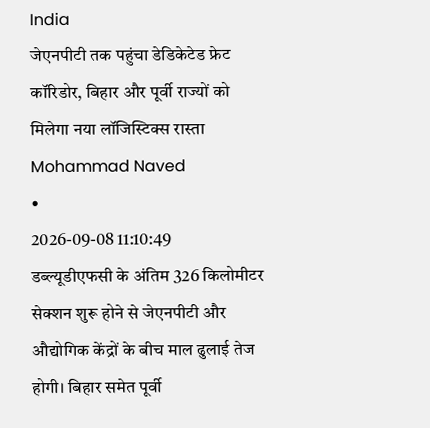India
जेएनपीटी तक पहुंचा डेडिकेटेड फ्रेट कॉरिडोर, बिहार और पूर्वी राज्यों को मिलेगा नया लॉजिस्टिक्स रास्ता
Mohammad Naved
•
2026-09-08 11:10:49
डब्ल्यूडीएफसी के अंतिम 326 किलोमीटर सेक्शन शुरू होने से जेएनपीटी और औद्योगिक केंद्रों के बीच माल ढुलाई तेज होगी। बिहार समेत पूर्वी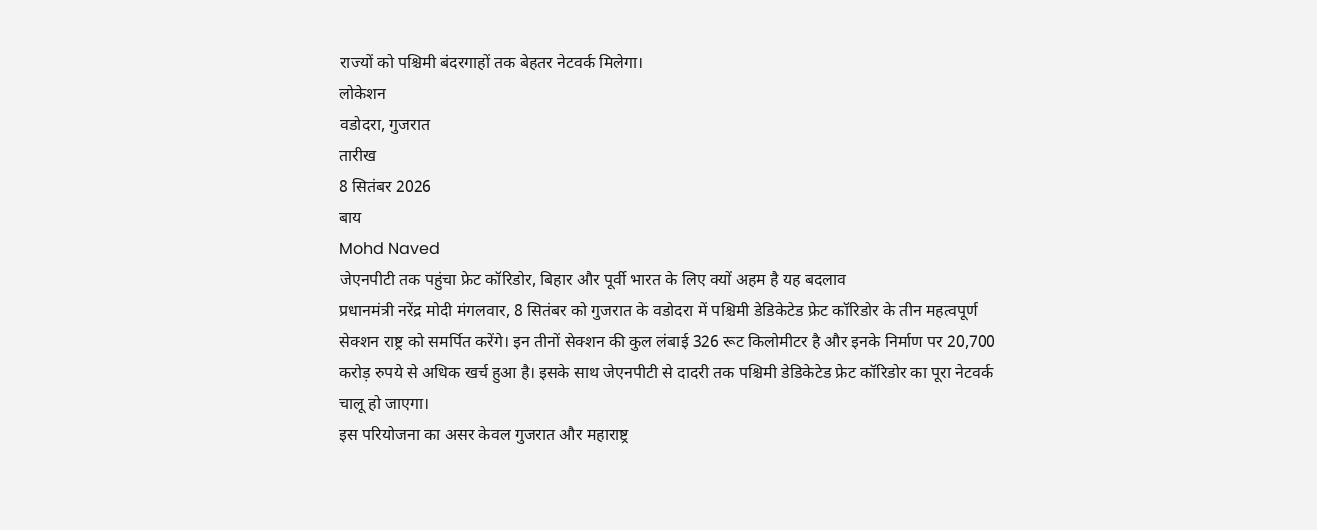राज्यों को पश्चिमी बंदरगाहों तक बेहतर नेटवर्क मिलेगा।
लोकेशन
वडोदरा, गुजरात
तारीख
8 सितंबर 2026
बाय
Mohd Naved
जेएनपीटी तक पहुंचा फ्रेट कॉरिडोर, बिहार और पूर्वी भारत के लिए क्यों अहम है यह बदलाव
प्रधानमंत्री नरेंद्र मोदी मंगलवार, 8 सितंबर को गुजरात के वडोदरा में पश्चिमी डेडिकेटेड फ्रेट कॉरिडोर के तीन महत्वपूर्ण सेक्शन राष्ट्र को समर्पित करेंगे। इन तीनों सेक्शन की कुल लंबाई 326 रूट किलोमीटर है और इनके निर्माण पर 20,700 करोड़ रुपये से अधिक खर्च हुआ है। इसके साथ जेएनपीटी से दादरी तक पश्चिमी डेडिकेटेड फ्रेट कॉरिडोर का पूरा नेटवर्क चालू हो जाएगा।
इस परियोजना का असर केवल गुजरात और महाराष्ट्र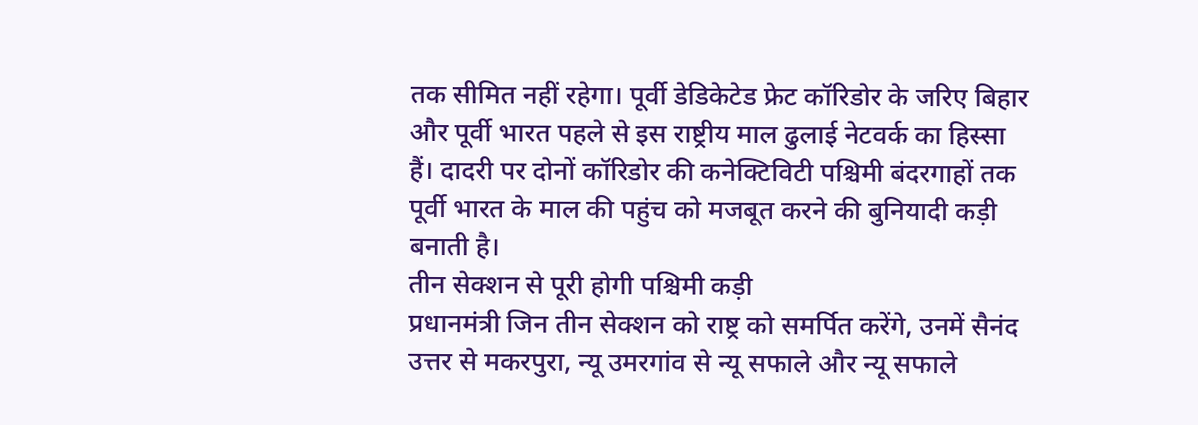तक सीमित नहीं रहेगा। पूर्वी डेडिकेटेड फ्रेट कॉरिडोर के जरिए बिहार और पूर्वी भारत पहले से इस राष्ट्रीय माल ढुलाई नेटवर्क का हिस्सा हैं। दादरी पर दोनों कॉरिडोर की कनेक्टिविटी पश्चिमी बंदरगाहों तक पूर्वी भारत के माल की पहुंच को मजबूत करने की बुनियादी कड़ी बनाती है।
तीन सेक्शन से पूरी होगी पश्चिमी कड़ी
प्रधानमंत्री जिन तीन सेक्शन को राष्ट्र को समर्पित करेंगे, उनमें सैनंद उत्तर से मकरपुरा, न्यू उमरगांव से न्यू सफाले और न्यू सफाले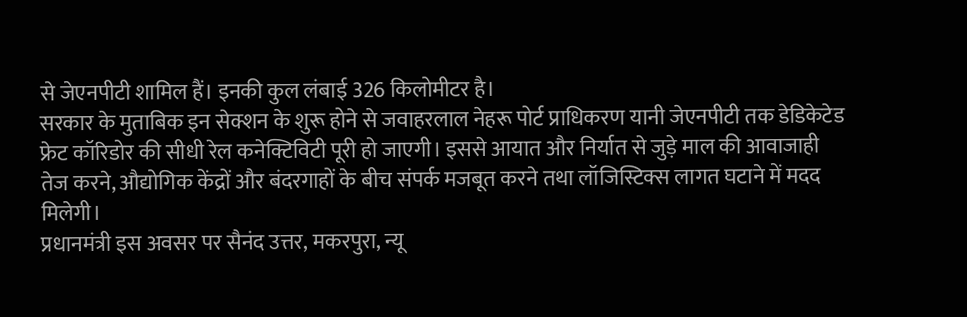से जेएनपीटी शामिल हैं। इनकी कुल लंबाई 326 किलोमीटर है।
सरकार के मुताबिक इन सेक्शन के शुरू होने से जवाहरलाल नेहरू पोर्ट प्राधिकरण यानी जेएनपीटी तक डेडिकेटेड फ्रेट कॉरिडोर की सीधी रेल कनेक्टिविटी पूरी हो जाएगी। इससे आयात और निर्यात से जुड़े माल की आवाजाही तेज करने, औद्योगिक केंद्रों और बंदरगाहों के बीच संपर्क मजबूत करने तथा लॉजिस्टिक्स लागत घटाने में मदद मिलेगी।
प्रधानमंत्री इस अवसर पर सैनंद उत्तर, मकरपुरा, न्यू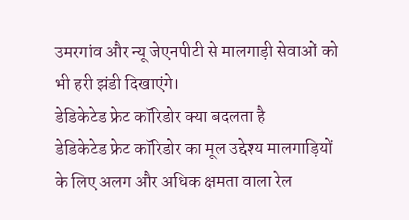उमरगांव और न्यू जेएनपीटी से मालगाड़ी सेवाओं को भी हरी झंडी दिखाएंगे।
डेडिकेटेड फ्रेट कॉरिडोर क्या बदलता है
डेडिकेटेड फ्रेट कॉरिडोर का मूल उद्देश्य मालगाड़ियों के लिए अलग और अधिक क्षमता वाला रेल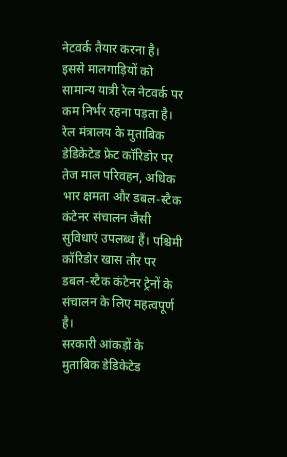नेटवर्क तैयार करना है। इससे मालगाड़ियों को सामान्य यात्री रेल नेटवर्क पर कम निर्भर रहना पड़ता है।
रेल मंत्रालय के मुताबिक डेडिकेटेड फ्रेट कॉरिडोर पर तेज माल परिवहन, अधिक भार क्षमता और डबल-स्टैक कंटेनर संचालन जैसी सुविधाएं उपलब्ध हैं। पश्चिमी कॉरिडोर खास तौर पर डबल-स्टैक कंटेनर ट्रेनों के संचालन के लिए महत्वपूर्ण है।
सरकारी आंकड़ों के मुताबिक डेडिकेटेड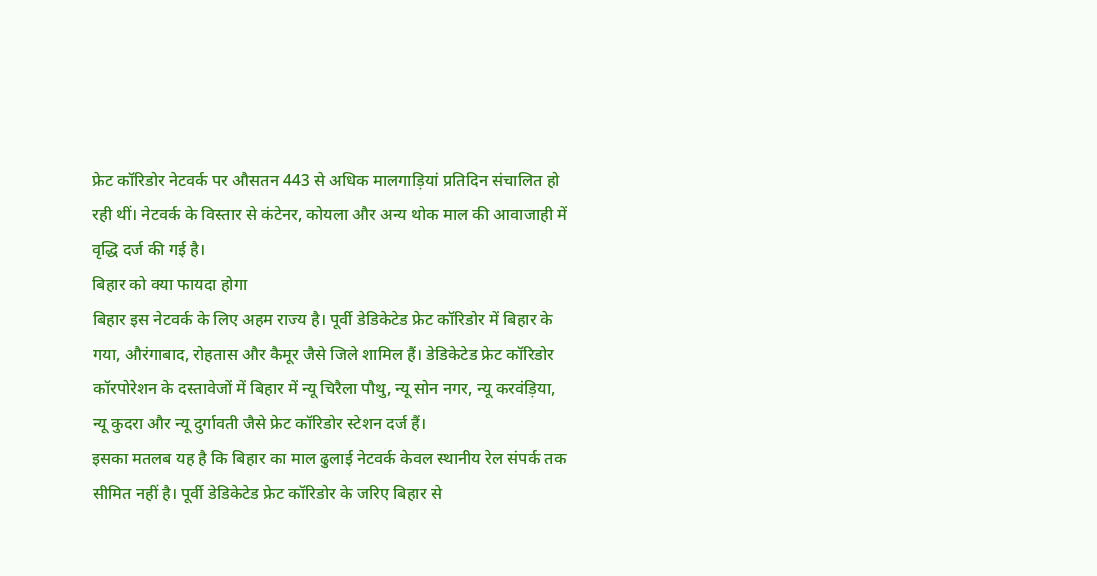फ्रेट कॉरिडोर नेटवर्क पर औसतन 443 से अधिक मालगाड़ियां प्रतिदिन संचालित हो रही थीं। नेटवर्क के विस्तार से कंटेनर, कोयला और अन्य थोक माल की आवाजाही में वृद्धि दर्ज की गई है।
बिहार को क्या फायदा होगा
बिहार इस नेटवर्क के लिए अहम राज्य है। पूर्वी डेडिकेटेड फ्रेट कॉरिडोर में बिहार के गया, औरंगाबाद, रोहतास और कैमूर जैसे जिले शामिल हैं। डेडिकेटेड फ्रेट कॉरिडोर कॉरपोरेशन के दस्तावेजों में बिहार में न्यू चिरैला पौथु, न्यू सोन नगर, न्यू करवंड़िया, न्यू कुदरा और न्यू दुर्गावती जैसे फ्रेट कॉरिडोर स्टेशन दर्ज हैं।
इसका मतलब यह है कि बिहार का माल ढुलाई नेटवर्क केवल स्थानीय रेल संपर्क तक सीमित नहीं है। पूर्वी डेडिकेटेड फ्रेट कॉरिडोर के जरिए बिहार से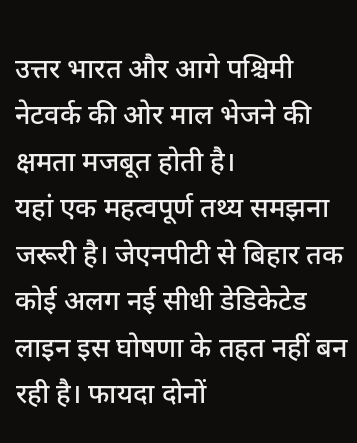उत्तर भारत और आगे पश्चिमी नेटवर्क की ओर माल भेजने की क्षमता मजबूत होती है।
यहां एक महत्वपूर्ण तथ्य समझना जरूरी है। जेएनपीटी से बिहार तक कोई अलग नई सीधी डेडिकेटेड लाइन इस घोषणा के तहत नहीं बन रही है। फायदा दोनों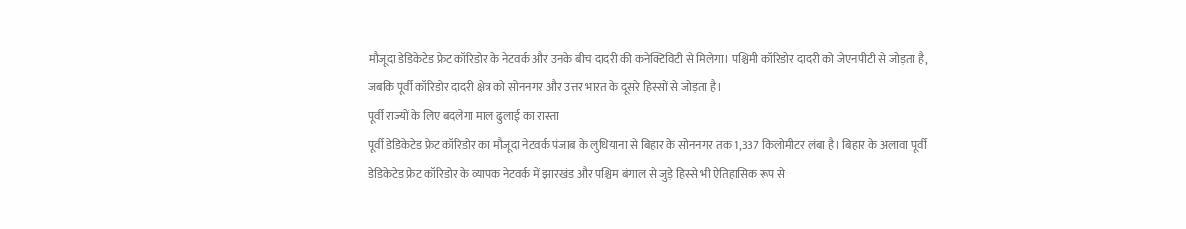मौजूदा डेडिकेटेड फ्रेट कॉरिडोर के नेटवर्क और उनके बीच दादरी की कनेक्टिविटी से मिलेगा। पश्चिमी कॉरिडोर दादरी को जेएनपीटी से जोड़ता है, जबकि पूर्वी कॉरिडोर दादरी क्षेत्र को सोननगर और उत्तर भारत के दूसरे हिस्सों से जोड़ता है।
पूर्वी राज्यों के लिए बदलेगा माल ढुलाई का रास्ता
पूर्वी डेडिकेटेड फ्रेट कॉरिडोर का मौजूदा नेटवर्क पंजाब के लुधियाना से बिहार के सोननगर तक 1,337 किलोमीटर लंबा है। बिहार के अलावा पूर्वी डेडिकेटेड फ्रेट कॉरिडोर के व्यापक नेटवर्क में झारखंड और पश्चिम बंगाल से जुड़े हिस्से भी ऐतिहासिक रूप से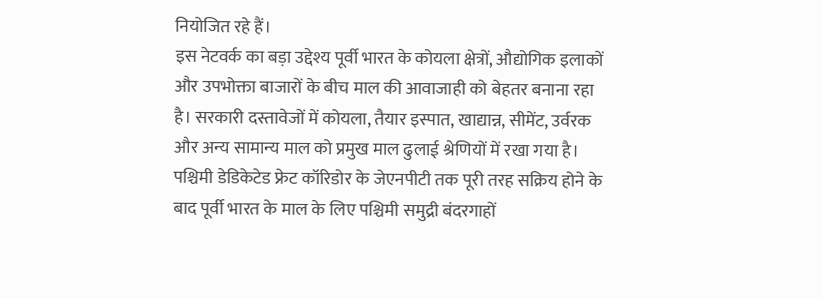नियोजित रहे हैं।
इस नेटवर्क का बड़ा उद्देश्य पूर्वी भारत के कोयला क्षेत्रों, औद्योगिक इलाकों और उपभोक्ता बाजारों के बीच माल की आवाजाही को बेहतर बनाना रहा है। सरकारी दस्तावेजों में कोयला, तैयार इस्पात, खाद्यान्न, सीमेंट, उर्वरक और अन्य सामान्य माल को प्रमुख माल ढुलाई श्रेणियों में रखा गया है।
पश्चिमी डेडिकेटेड फ्रेट कॉरिडोर के जेएनपीटी तक पूरी तरह सक्रिय होने के बाद पूर्वी भारत के माल के लिए पश्चिमी समुद्री बंदरगाहों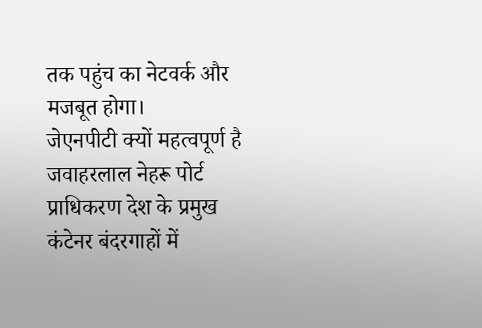तक पहुंच का नेटवर्क और मजबूत होगा।
जेएनपीटी क्यों महत्वपूर्ण है
जवाहरलाल नेहरू पोर्ट प्राधिकरण देश के प्रमुख कंटेनर बंदरगाहों में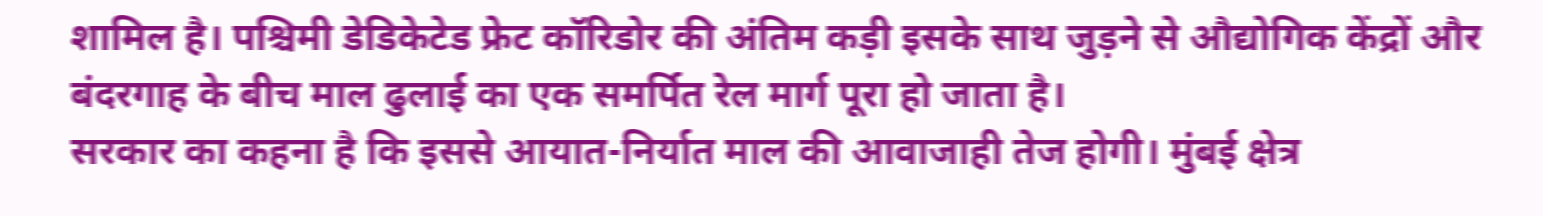शामिल है। पश्चिमी डेडिकेटेड फ्रेट कॉरिडोर की अंतिम कड़ी इसके साथ जुड़ने से औद्योगिक केंद्रों और बंदरगाह के बीच माल ढुलाई का एक समर्पित रेल मार्ग पूरा हो जाता है।
सरकार का कहना है कि इससे आयात-निर्यात माल की आवाजाही तेज होगी। मुंबई क्षेत्र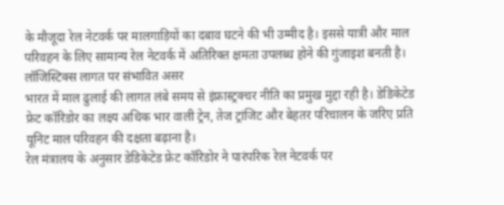के मौजूदा रेल नेटवर्क पर मालगाड़ियों का दबाव घटने की भी उम्मीद है। इससे यात्री और माल परिवहन के लिए सामान्य रेल नेटवर्क में अतिरिक्त क्षमता उपलब्ध होने की गुंजाइश बनती है।
लॉजिस्टिक्स लागत पर संभावित असर
भारत में माल ढुलाई की लागत लंबे समय से इंफ्रास्ट्रक्चर नीति का प्रमुख मुद्दा रही है। डेडिकेटेड फ्रेट कॉरिडोर का लक्ष्य अधिक भार वाली ट्रेन, तेज ट्रांजिट और बेहतर परिचालन के जरिए प्रति यूनिट माल परिवहन की दक्षता बढ़ाना है।
रेल मंत्रालय के अनुसार डेडिकेटेड फ्रेट कॉरिडोर ने पारंपरिक रेल नेटवर्क पर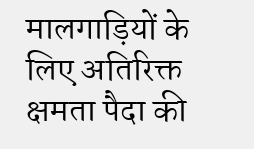मालगाड़ियों के लिए अतिरिक्त क्षमता पैदा की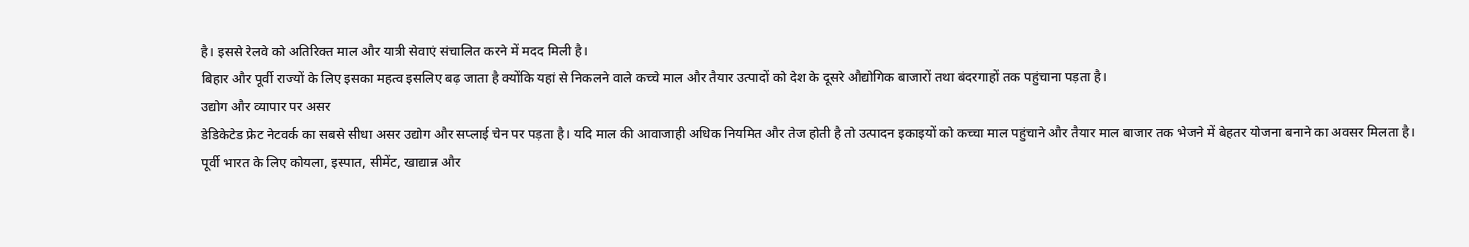है। इससे रेलवे को अतिरिक्त माल और यात्री सेवाएं संचालित करने में मदद मिली है।
बिहार और पूर्वी राज्यों के लिए इसका महत्व इसलिए बढ़ जाता है क्योंकि यहां से निकलने वाले कच्चे माल और तैयार उत्पादों को देश के दूसरे औद्योगिक बाजारों तथा बंदरगाहों तक पहुंचाना पड़ता है।
उद्योग और व्यापार पर असर
डेडिकेटेड फ्रेट नेटवर्क का सबसे सीधा असर उद्योग और सप्लाई चेन पर पड़ता है। यदि माल की आवाजाही अधिक नियमित और तेज होती है तो उत्पादन इकाइयों को कच्चा माल पहुंचाने और तैयार माल बाजार तक भेजने में बेहतर योजना बनाने का अवसर मिलता है।
पूर्वी भारत के लिए कोयला, इस्पात, सीमेंट, खाद्यान्न और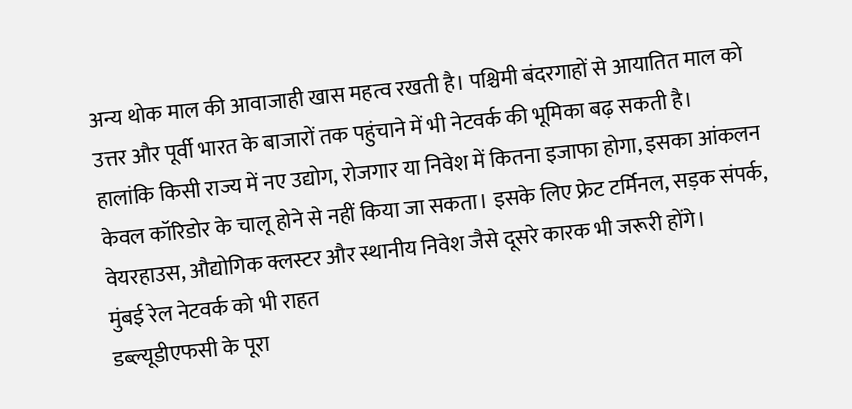अन्य थोक माल की आवाजाही खास महत्व रखती है। पश्चिमी बंदरगाहों से आयातित माल को उत्तर और पूर्वी भारत के बाजारों तक पहुंचाने में भी नेटवर्क की भूमिका बढ़ सकती है।
हालांकि किसी राज्य में नए उद्योग, रोजगार या निवेश में कितना इजाफा होगा, इसका आंकलन केवल कॉरिडोर के चालू होने से नहीं किया जा सकता। इसके लिए फ्रेट टर्मिनल, सड़क संपर्क, वेयरहाउस, औद्योगिक क्लस्टर और स्थानीय निवेश जैसे दूसरे कारक भी जरूरी होंगे।
मुंबई रेल नेटवर्क को भी राहत
डब्ल्यूडीएफसी के पूरा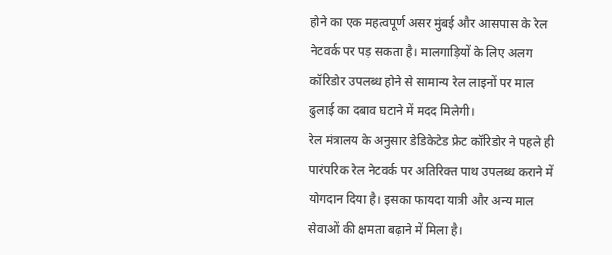होने का एक महत्वपूर्ण असर मुंबई और आसपास के रेल नेटवर्क पर पड़ सकता है। मालगाड़ियों के लिए अलग कॉरिडोर उपलब्ध होने से सामान्य रेल लाइनों पर माल ढुलाई का दबाव घटाने में मदद मिलेगी।
रेल मंत्रालय के अनुसार डेडिकेटेड फ्रेट कॉरिडोर ने पहले ही पारंपरिक रेल नेटवर्क पर अतिरिक्त पाथ उपलब्ध कराने में योगदान दिया है। इसका फायदा यात्री और अन्य माल सेवाओं की क्षमता बढ़ाने में मिला है।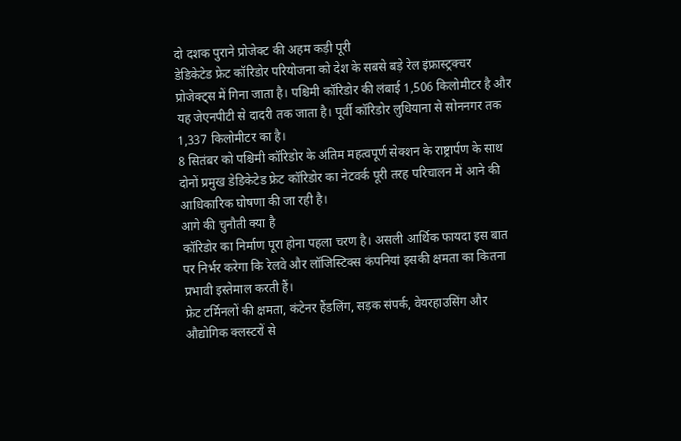दो दशक पुराने प्रोजेक्ट की अहम कड़ी पूरी
डेडिकेटेड फ्रेट कॉरिडोर परियोजना को देश के सबसे बड़े रेल इंफ्रास्ट्रक्चर प्रोजेक्ट्स में गिना जाता है। पश्चिमी कॉरिडोर की लंबाई 1,506 किलोमीटर है और यह जेएनपीटी से दादरी तक जाता है। पूर्वी कॉरिडोर लुधियाना से सोननगर तक 1,337 किलोमीटर का है।
8 सितंबर को पश्चिमी कॉरिडोर के अंतिम महत्वपूर्ण सेक्शन के राष्ट्रार्पण के साथ दोनों प्रमुख डेडिकेटेड फ्रेट कॉरिडोर का नेटवर्क पूरी तरह परिचालन में आने की आधिकारिक घोषणा की जा रही है।
आगे की चुनौती क्या है
कॉरिडोर का निर्माण पूरा होना पहला चरण है। असली आर्थिक फायदा इस बात पर निर्भर करेगा कि रेलवे और लॉजिस्टिक्स कंपनियां इसकी क्षमता का कितना प्रभावी इस्तेमाल करती हैं।
फ्रेट टर्मिनलों की क्षमता, कंटेनर हैंडलिंग, सड़क संपर्क, वेयरहाउसिंग और औद्योगिक क्लस्टरों से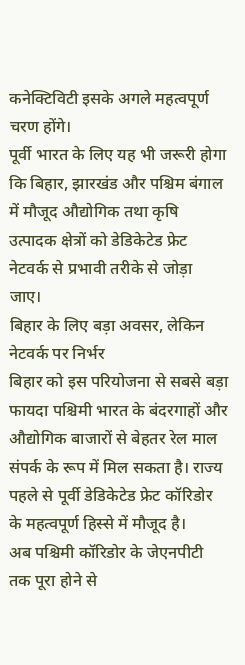कनेक्टिविटी इसके अगले महत्वपूर्ण चरण होंगे।
पूर्वी भारत के लिए यह भी जरूरी होगा कि बिहार, झारखंड और पश्चिम बंगाल में मौजूद औद्योगिक तथा कृषि उत्पादक क्षेत्रों को डेडिकेटेड फ्रेट नेटवर्क से प्रभावी तरीके से जोड़ा जाए।
बिहार के लिए बड़ा अवसर, लेकिन नेटवर्क पर निर्भर
बिहार को इस परियोजना से सबसे बड़ा फायदा पश्चिमी भारत के बंदरगाहों और औद्योगिक बाजारों से बेहतर रेल माल संपर्क के रूप में मिल सकता है। राज्य पहले से पूर्वी डेडिकेटेड फ्रेट कॉरिडोर के महत्वपूर्ण हिस्से में मौजूद है।
अब पश्चिमी कॉरिडोर के जेएनपीटी तक पूरा होने से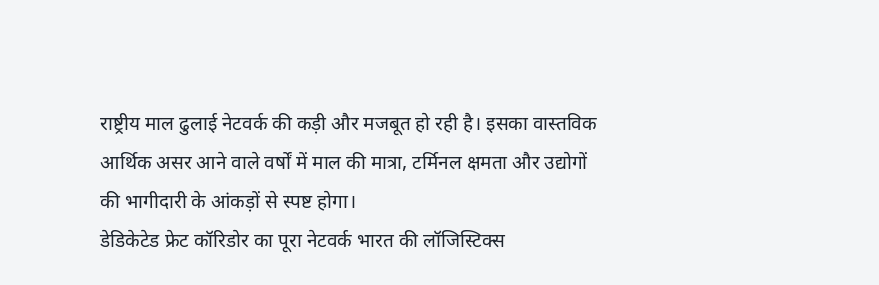राष्ट्रीय माल ढुलाई नेटवर्क की कड़ी और मजबूत हो रही है। इसका वास्तविक आर्थिक असर आने वाले वर्षों में माल की मात्रा, टर्मिनल क्षमता और उद्योगों की भागीदारी के आंकड़ों से स्पष्ट होगा।
डेडिकेटेड फ्रेट कॉरिडोर का पूरा नेटवर्क भारत की लॉजिस्टिक्स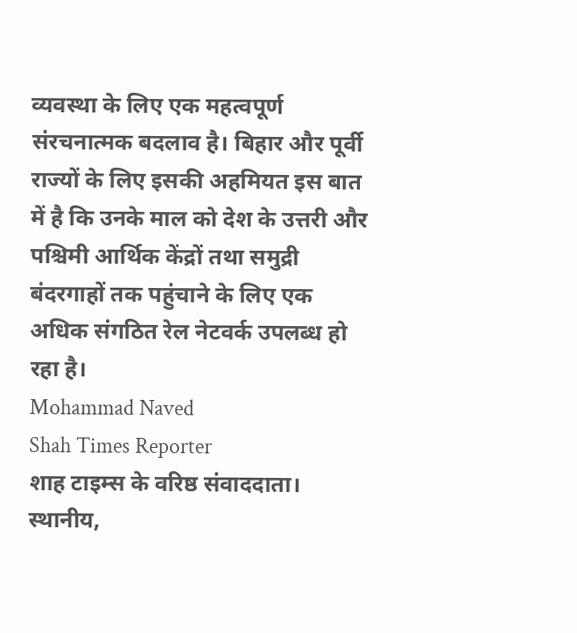व्यवस्था के लिए एक महत्वपूर्ण संरचनात्मक बदलाव है। बिहार और पूर्वी राज्यों के लिए इसकी अहमियत इस बात में है कि उनके माल को देश के उत्तरी और पश्चिमी आर्थिक केंद्रों तथा समुद्री बंदरगाहों तक पहुंचाने के लिए एक अधिक संगठित रेल नेटवर्क उपलब्ध हो रहा है।
Mohammad Naved
Shah Times Reporter
शाह टाइम्स के वरिष्ठ संवाददाता। स्थानीय,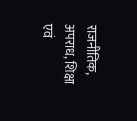राजनीतिक,
अपराध, शिक्षा एवं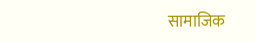सामाजिक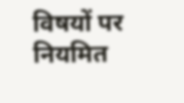विषयों पर नियमित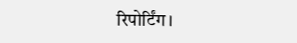रिपोर्टिंग।